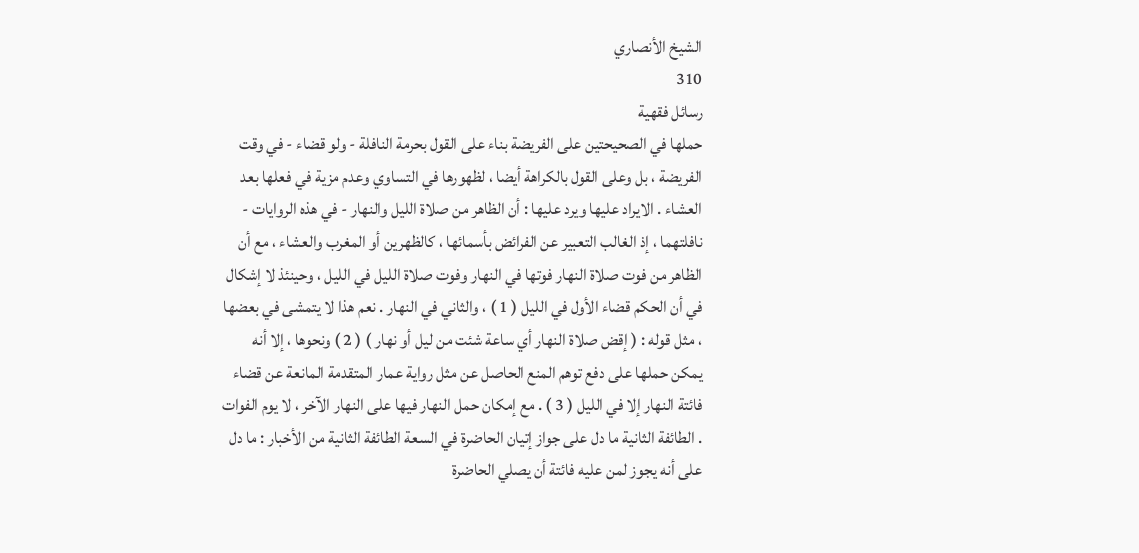الشيخ الأنصاري
310
رسائل فقهية
حملها في الصحيحتين على الفريضة بناء على القول بحرمة النافلة - ولو قضاء - في وقت الفريضة ، بل وعلى القول بالكراهة أيضا ، لظهورها في التساوي وعدم مزية في فعلها بعد العشاء . الايراد عليها ويرد عليها : أن الظاهر من صلاة الليل والنهار - في هذه الروايات - نافلتهما ، إذ الغالب التعبير عن الفرائض بأسمائها ، كالظهرين أو المغرب والعشاء ، مع أن الظاهر من فوت صلاة النهار فوتها في النهار وفوت صلاة الليل في الليل ، وحينئذ لا إشكال في أن الحكم قضاء الأول في الليل ( 1 ) ، والثاني في النهار . نعم هذا لا يتمشى في بعضها ، مثل قوله : ( إقض صلاة النهار أي ساعة شئت من ليل أو نهار ) ( 2 ) ونحوها ، إلا أنه يمكن حملها على دفع توهم المنع الحاصل عن مثل رواية عمار المتقدمة المانعة عن قضاء فائتة النهار إلا في الليل ( 3 ) . مع إمكان حمل النهار فيها على النهار الآخر ، لا يوم الفوات . الطائفة الثانية ما دل على جواز إتيان الحاضرة في السعة الطائفة الثانية من الأخبار : ما دل على أنه يجوز لمن عليه فائتة أن يصلي الحاضرة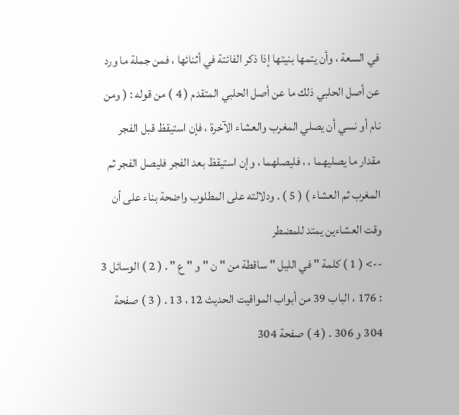في السعة ، وأن يتمها بنيتها إذا ذكر الفائتة في أثنائها ، فمن جملة ما ورد عن أصل الحلبي ذلك ما عن أصل الحلبي المتقدم ( 4 ) من قوله : ( ومن نام أو نسي أن يصلي المغرب والعشاء الآخرة ، فإن استيقظ قبل الفجر مقدار ما يصليهما ، ، فليصلهما ، وإن استيقظ بعد الفجر فليصل الفجر ثم المغرب ثم العشاء ) ( 5 ) . ودلالته على المطلوب واضحة بناء على أن وقت العشاءين يمتد للمضطر
--> ( 1 ) كلمة " في الليل " ساقطة من " ن " و " ع " . ( 2 ) الوسائل 3 : 176 ، الباب 39 من أبواب المواقيت الحديث 12 ، 13 . ( 3 ) صفحة 304 و 306 . ( 4 ) صفحة 304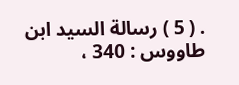. ( 5 ) رسالة السيد ابن طاووس : 340 ،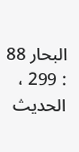البحار 88 : 299 ، الحديث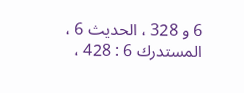6 و 328 ، الحديث 6 ، المستدرك 6 : 428 ،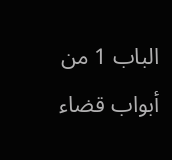الباب 1 من أبواب قضاء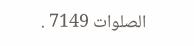الصلوات 7149 .